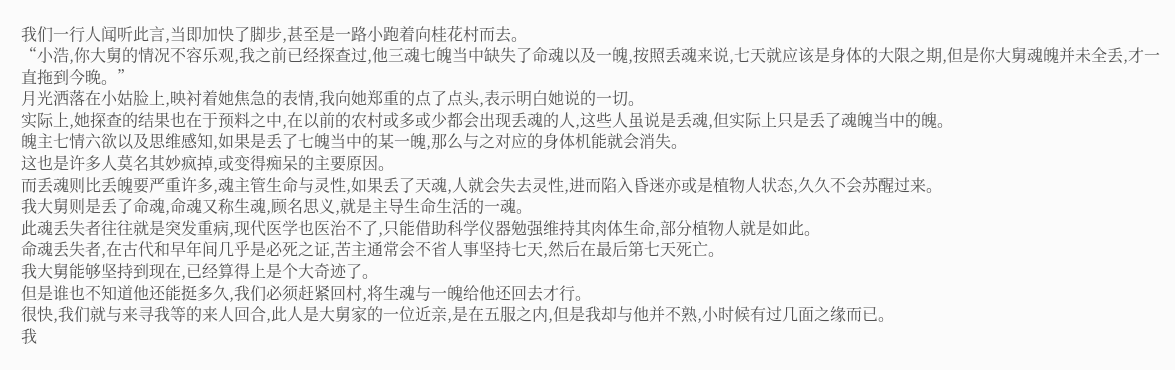我们一行人闻听此言,当即加快了脚步,甚至是一路小跑着向桂花村而去。
“小浩,你大舅的情况不容乐观,我之前已经探查过,他三魂七魄当中缺失了命魂以及一魄,按照丢魂来说,七天就应该是身体的大限之期,但是你大舅魂魄并未全丢,才一直拖到今晚。”
月光洒落在小姑脸上,映衬着她焦急的表情,我向她郑重的点了点头,表示明白她说的一切。
实际上,她探查的结果也在于预料之中,在以前的农村或多或少都会出现丢魂的人,这些人虽说是丢魂,但实际上只是丢了魂魄当中的魄。
魄主七情六欲以及思维感知,如果是丢了七魄当中的某一魄,那么与之对应的身体机能就会消失。
这也是许多人莫名其妙疯掉,或变得痴呆的主要原因。
而丢魂则比丢魄要严重许多,魂主管生命与灵性,如果丢了天魂,人就会失去灵性,进而陷入昏迷亦或是植物人状态,久久不会苏醒过来。
我大舅则是丢了命魂,命魂又称生魂,顾名思义,就是主导生命生活的一魂。
此魂丢失者往往就是突发重病,现代医学也医治不了,只能借助科学仪器勉强维持其肉体生命,部分植物人就是如此。
命魂丢失者,在古代和早年间几乎是必死之证,苦主通常会不省人事坚持七天,然后在最后第七天死亡。
我大舅能够坚持到现在,已经算得上是个大奇迹了。
但是谁也不知道他还能挺多久,我们必须赶紧回村,将生魂与一魄给他还回去才行。
很快,我们就与来寻我等的来人回合,此人是大舅家的一位近亲,是在五服之内,但是我却与他并不熟,小时候有过几面之缘而已。
我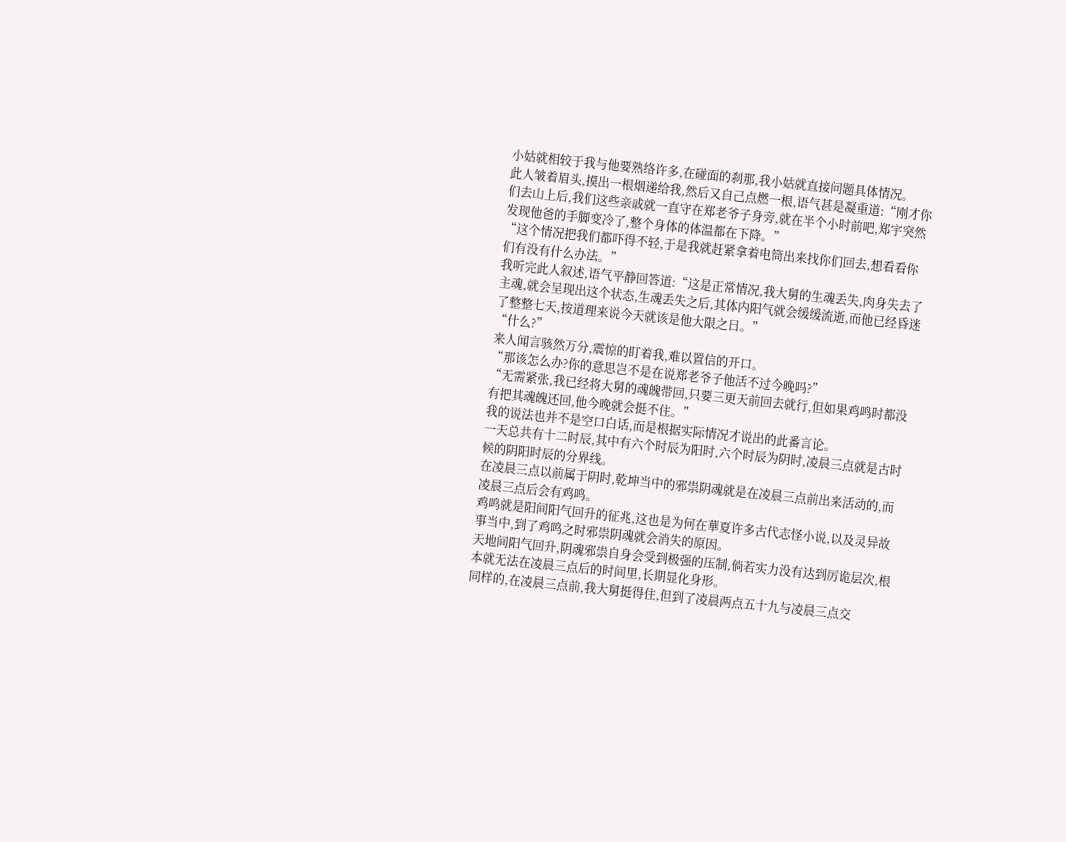小姑就相较于我与他要熟络许多,在碰面的刹那,我小姑就直接问题具体情况。
此人皱着眉头,摸出一根烟递给我,然后又自己点燃一根,语气甚是凝重道:“刚才你们去山上后,我们这些亲戚就一直守在郑老爷子身旁,就在半个小时前吧,郑宇突然发现他爸的手脚变冷了,整个身体的体温都在下降。”
“这个情况把我们都吓得不轻,于是我就赶紧拿着电筒出来找你们回去,想看看你们有没有什么办法。”
我听完此人叙述,语气平静回答道:“这是正常情况,我大舅的生魂丢失,肉身失去了主魂,就会呈现出这个状态,生魂丢失之后,其体内阳气就会缓缓流逝,而他已经昏迷了整整七天,按道理来说今天就该是他大限之日。”
“什么?”
来人闻言骇然万分,震惊的盯着我,难以置信的开口。
“那该怎么办?你的意思岂不是在说郑老爷子他活不过今晚吗?”
“无需紧张,我已经将大舅的魂魄带回,只要三更天前回去就行,但如果鸡鸣时都没有把其魂魄还回,他今晚就会挺不住。”
我的说法也并不是空口白话,而是根据实际情况才说出的此番言论。
一天总共有十二时辰,其中有六个时辰为阳时,六个时辰为阴时,凌晨三点就是古时候的阴阳时辰的分界线。
在凌晨三点以前属于阴时,乾坤当中的邪祟阴魂就是在凌晨三点前出来活动的,而凌晨三点后会有鸡鸣。
鸡鸣就是阳间阳气回升的征兆,这也是为何在華夏许多古代志怪小说,以及灵异故事当中,到了鸡鸣之时邪祟阴魂就会消失的原因。
天地间阳气回升,阴魂邪祟自身会受到极强的压制,倘若实力没有达到厉诡层次,根本就无法在凌晨三点后的时间里,长期显化身形。
同样的,在凌晨三点前,我大舅挺得住,但到了凌晨两点五十九与凌晨三点交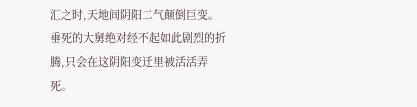汇之时,天地间阴阳二气颠倒巨变。
垂死的大舅绝对经不起如此剧烈的折腾,只会在这阴阳变迁里被活活弄死。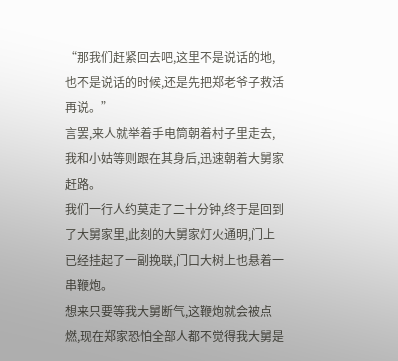“那我们赶紧回去吧,这里不是说话的地,也不是说话的时候,还是先把郑老爷子救活再说。”
言罢,来人就举着手电筒朝着村子里走去,我和小姑等则跟在其身后,迅速朝着大舅家赶路。
我们一行人约莫走了二十分钟,终于是回到了大舅家里,此刻的大舅家灯火通明,门上已经挂起了一副挽联,门口大树上也悬着一串鞭炮。
想来只要等我大舅断气,这鞭炮就会被点燃,现在郑家恐怕全部人都不觉得我大舅是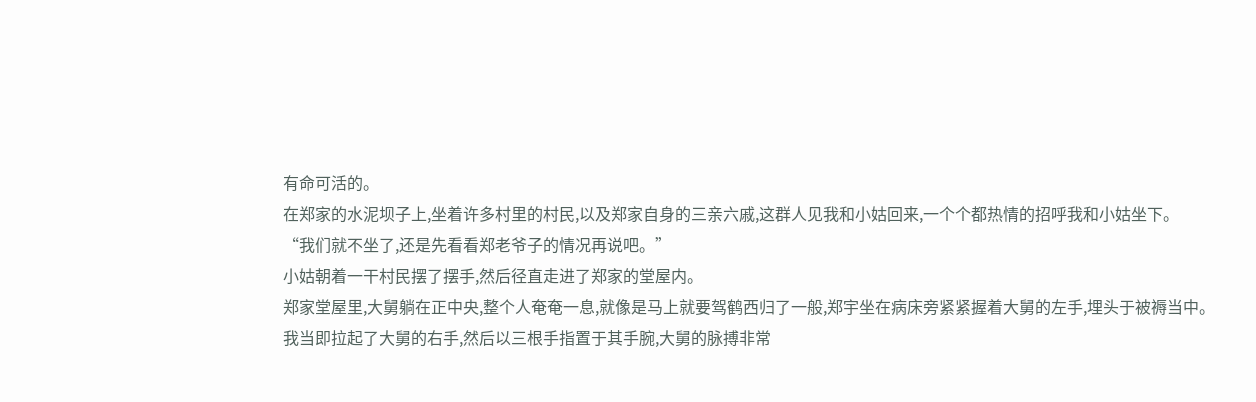有命可活的。
在郑家的水泥坝子上,坐着许多村里的村民,以及郑家自身的三亲六戚,这群人见我和小姑回来,一个个都热情的招呼我和小姑坐下。
“我们就不坐了,还是先看看郑老爷子的情况再说吧。”
小姑朝着一干村民摆了摆手,然后径直走进了郑家的堂屋内。
郑家堂屋里,大舅躺在正中央,整个人奄奄一息,就像是马上就要驾鹤西归了一般,郑宇坐在病床旁紧紧握着大舅的左手,埋头于被褥当中。
我当即拉起了大舅的右手,然后以三根手指置于其手腕,大舅的脉搏非常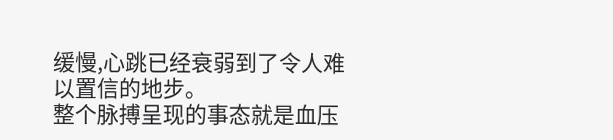缓慢,心跳已经衰弱到了令人难以置信的地步。
整个脉搏呈现的事态就是血压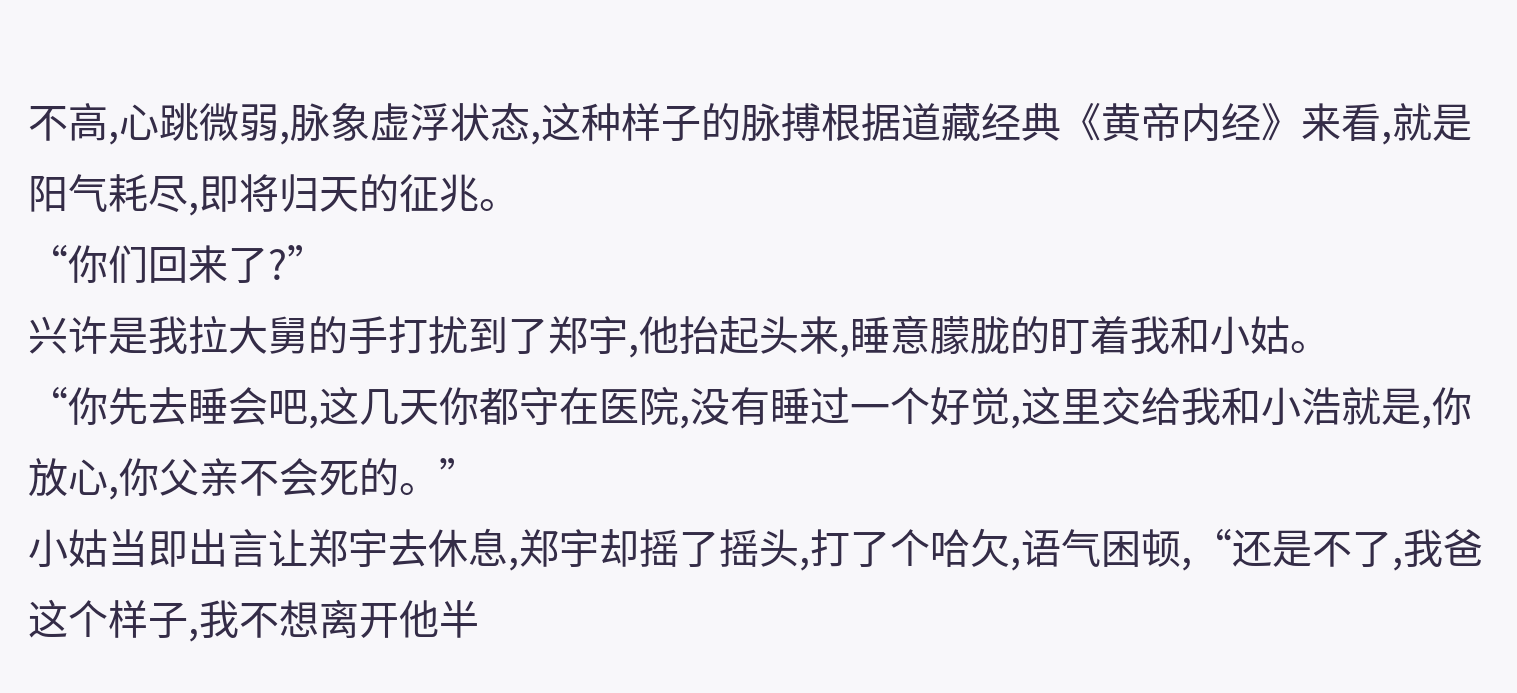不高,心跳微弱,脉象虚浮状态,这种样子的脉搏根据道藏经典《黄帝内经》来看,就是阳气耗尽,即将归天的征兆。
“你们回来了?”
兴许是我拉大舅的手打扰到了郑宇,他抬起头来,睡意朦胧的盯着我和小姑。
“你先去睡会吧,这几天你都守在医院,没有睡过一个好觉,这里交给我和小浩就是,你放心,你父亲不会死的。”
小姑当即出言让郑宇去休息,郑宇却摇了摇头,打了个哈欠,语气困顿,“还是不了,我爸这个样子,我不想离开他半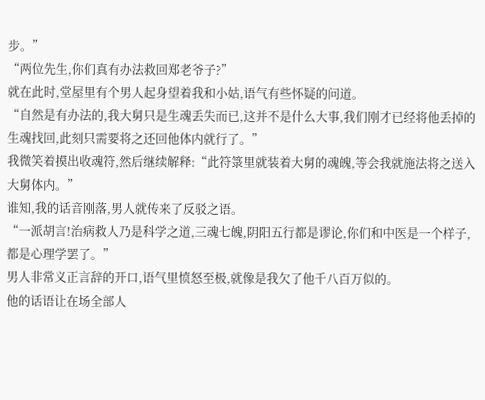步。”
“两位先生,你们真有办法救回郑老爷子?”
就在此时,堂屋里有个男人起身望着我和小姑,语气有些怀疑的问道。
“自然是有办法的,我大舅只是生魂丢失而已,这并不是什么大事,我们刚才已经将他丢掉的生魂找回,此刻只需要将之还回他体内就行了。”
我微笑着摸出收魂符,然后继续解释:“此符箓里就装着大舅的魂魄,等会我就施法将之送入大舅体内。”
谁知,我的话音刚落,男人就传来了反驳之语。
“一派胡言!治病救人乃是科学之道,三魂七魄,阴阳五行都是谬论,你们和中医是一个样子,都是心理学罢了。”
男人非常义正言辞的开口,语气里愤怒至极,就像是我欠了他千八百万似的。
他的话语让在场全部人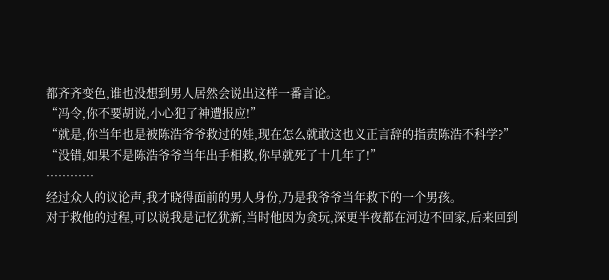都齐齐变色,谁也没想到男人居然会说出这样一番言论。
“冯令,你不要胡说,小心犯了神遭报应!”
“就是,你当年也是被陈浩爷爷救过的娃,现在怎么就敢这也义正言辞的指责陈浩不科学?”
“没错,如果不是陈浩爷爷当年出手相救,你早就死了十几年了!”
…………
经过众人的议论声,我才晓得面前的男人身份,乃是我爷爷当年救下的一个男孩。
对于救他的过程,可以说我是记忆犹新,当时他因为贪玩,深更半夜都在河边不回家,后来回到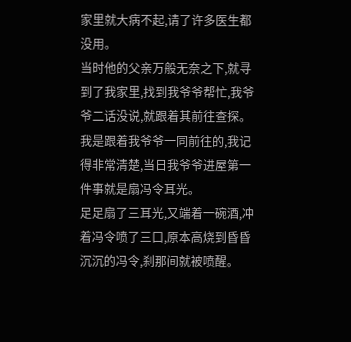家里就大病不起,请了许多医生都没用。
当时他的父亲万般无奈之下,就寻到了我家里,找到我爷爷帮忙,我爷爷二话没说,就跟着其前往查探。
我是跟着我爷爷一同前往的,我记得非常清楚,当日我爷爷进屋第一件事就是扇冯令耳光。
足足扇了三耳光,又端着一碗酒,冲着冯令喷了三口,原本高烧到昏昏沉沉的冯令,刹那间就被喷醒。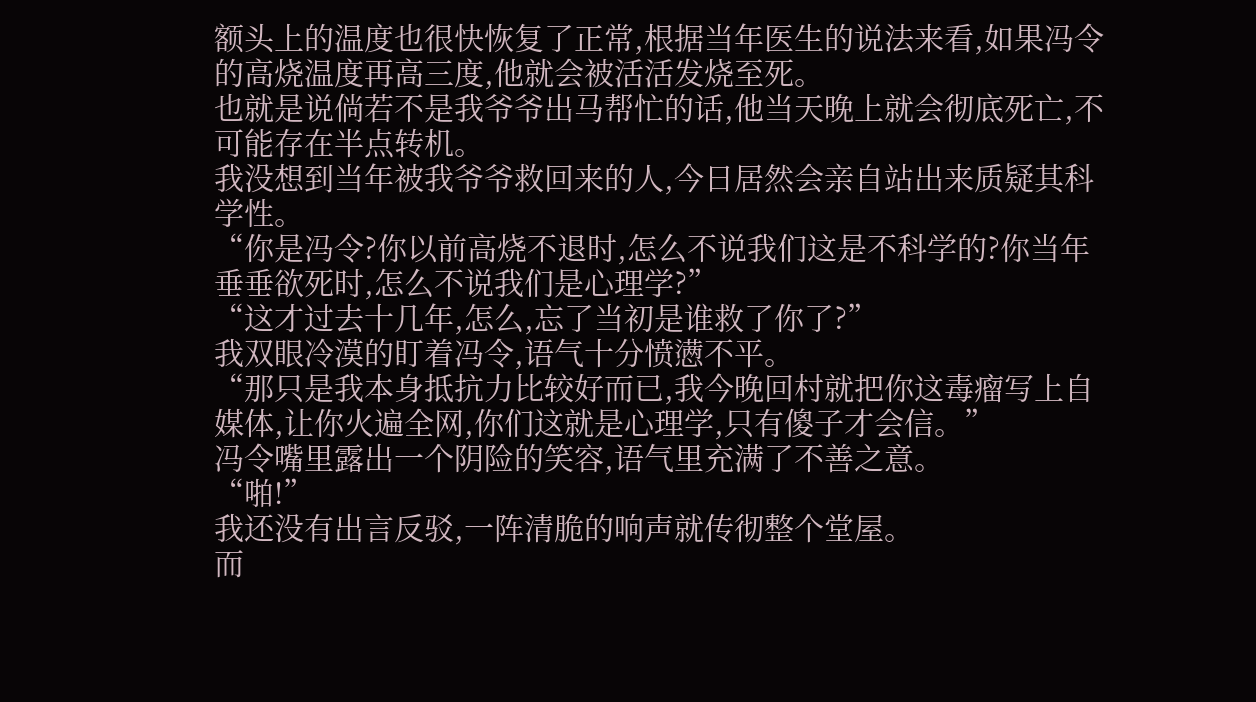额头上的温度也很快恢复了正常,根据当年医生的说法来看,如果冯令的高烧温度再高三度,他就会被活活发烧至死。
也就是说倘若不是我爷爷出马帮忙的话,他当天晚上就会彻底死亡,不可能存在半点转机。
我没想到当年被我爷爷救回来的人,今日居然会亲自站出来质疑其科学性。
“你是冯令?你以前高烧不退时,怎么不说我们这是不科学的?你当年垂垂欲死时,怎么不说我们是心理学?”
“这才过去十几年,怎么,忘了当初是谁救了你了?”
我双眼冷漠的盯着冯令,语气十分愤懑不平。
“那只是我本身抵抗力比较好而已,我今晚回村就把你这毒瘤写上自媒体,让你火遍全网,你们这就是心理学,只有傻子才会信。”
冯令嘴里露出一个阴险的笑容,语气里充满了不善之意。
“啪!”
我还没有出言反驳,一阵清脆的响声就传彻整个堂屋。
而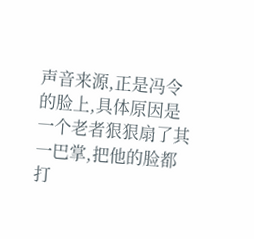声音来源,正是冯令的脸上,具体原因是一个老者狠狠扇了其一巴掌,把他的脸都打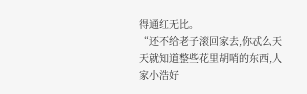得通红无比。
“还不给老子滚回家去,你忒么天天就知道整些花里胡哨的东西,人家小浩好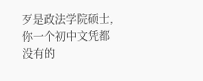歹是政法学院硕士,你一个初中文凭都没有的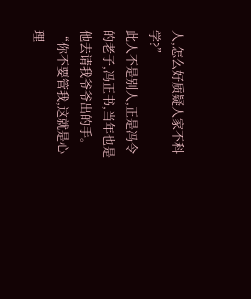人,怎么好质疑人家不科学?”
此人不是别人,正是冯令的老子,冯正书,当年也是他去请我爷爷出的手。
“你不要管我,这就是心理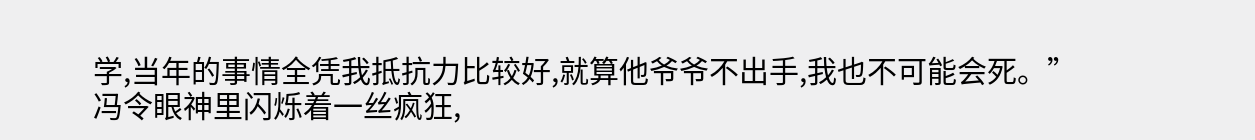学,当年的事情全凭我抵抗力比较好,就算他爷爷不出手,我也不可能会死。”
冯令眼神里闪烁着一丝疯狂,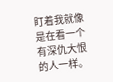盯着我就像是在看一个有深仇大恨的人一样。